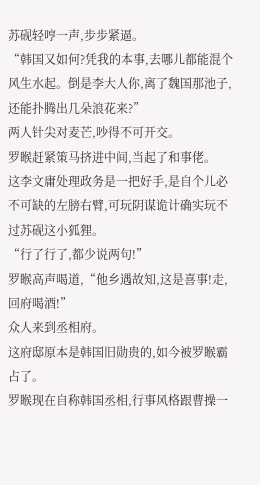苏砚轻哼一声,步步紧逼。
“韩国又如何?凭我的本事,去哪儿都能混个风生水起。倒是李大人你,离了魏国那池子,还能扑腾出几朵浪花来?”
两人针尖对麦芒,吵得不可开交。
罗睺赶紧策马挤进中间,当起了和事佬。
这李文庸处理政务是一把好手,是自个儿必不可缺的左膀右臂,可玩阴谋诡计确实玩不过苏砚这小狐狸。
“行了行了,都少说两句!”
罗睺高声喝道,“他乡遇故知,这是喜事!走,回府喝酒!”
众人来到丞相府。
这府邸原本是韩国旧勋贵的,如今被罗睺霸占了。
罗睺现在自称韩国丞相,行事风格跟曹操一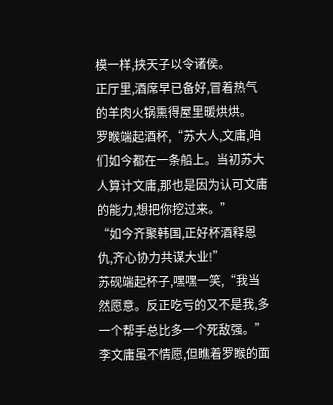模一样,挟天子以令诸侯。
正厅里,酒席早已备好,冒着热气的羊肉火锅熏得屋里暖烘烘。
罗睺端起酒杯,“苏大人,文庸,咱们如今都在一条船上。当初苏大人算计文庸,那也是因为认可文庸的能力,想把你挖过来。”
“如今齐聚韩国,正好杯酒释恩仇,齐心协力共谋大业!”
苏砚端起杯子,嘿嘿一笑,“我当然愿意。反正吃亏的又不是我,多一个帮手总比多一个死敌强。”
李文庸虽不情愿,但瞧着罗睺的面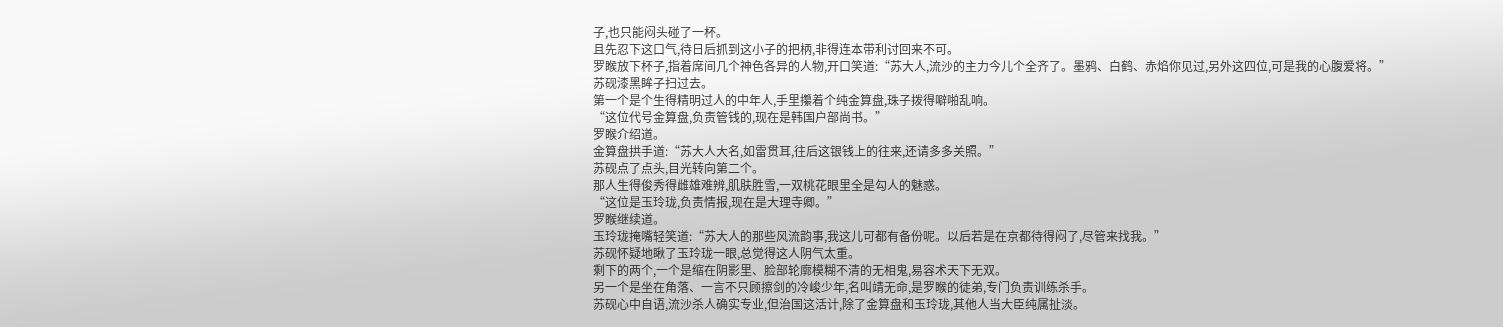子,也只能闷头碰了一杯。
且先忍下这口气,待日后抓到这小子的把柄,非得连本带利讨回来不可。
罗睺放下杯子,指着席间几个神色各异的人物,开口笑道:“苏大人,流沙的主力今儿个全齐了。墨鸦、白鹤、赤焰你见过,另外这四位,可是我的心腹爱将。”
苏砚漆黑眸子扫过去。
第一个是个生得精明过人的中年人,手里攥着个纯金算盘,珠子拨得噼啪乱响。
“这位代号金算盘,负责管钱的,现在是韩国户部尚书。”
罗睺介绍道。
金算盘拱手道:“苏大人大名,如雷贯耳,往后这银钱上的往来,还请多多关照。”
苏砚点了点头,目光转向第二个。
那人生得俊秀得雌雄难辨,肌肤胜雪,一双桃花眼里全是勾人的魅惑。
“这位是玉玲珑,负责情报,现在是大理寺卿。”
罗睺继续道。
玉玲珑掩嘴轻笑道:“苏大人的那些风流韵事,我这儿可都有备份呢。以后若是在京都待得闷了,尽管来找我。”
苏砚怀疑地瞅了玉玲珑一眼,总觉得这人阴气太重。
剩下的两个,一个是缩在阴影里、脸部轮廓模糊不清的无相鬼,易容术天下无双。
另一个是坐在角落、一言不只顾擦剑的冷峻少年,名叫靖无命,是罗睺的徒弟,专门负责训练杀手。
苏砚心中自语,流沙杀人确实专业,但治国这活计,除了金算盘和玉玲珑,其他人当大臣纯属扯淡。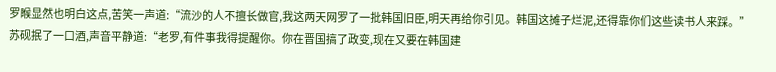罗睺显然也明白这点,苦笑一声道:“流沙的人不擅长做官,我这两天网罗了一批韩国旧臣,明天再给你引见。韩国这摊子烂泥,还得靠你们这些读书人来踩。”
苏砚抿了一口酒,声音平静道:“老罗,有件事我得提醒你。你在晋国搞了政变,现在又要在韩国建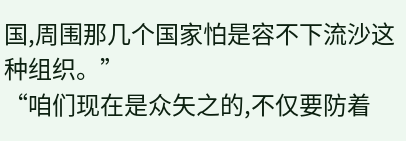国,周围那几个国家怕是容不下流沙这种组织。”
“咱们现在是众矢之的,不仅要防着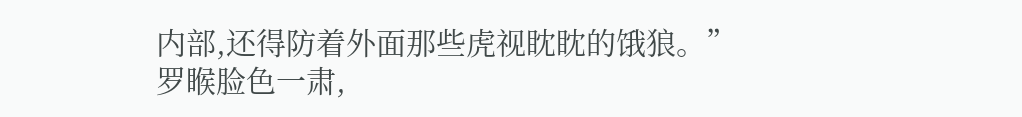内部,还得防着外面那些虎视眈眈的饿狼。”
罗睺脸色一肃,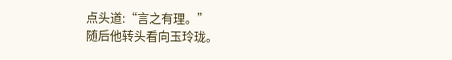点头道:“言之有理。”
随后他转头看向玉玲珑。